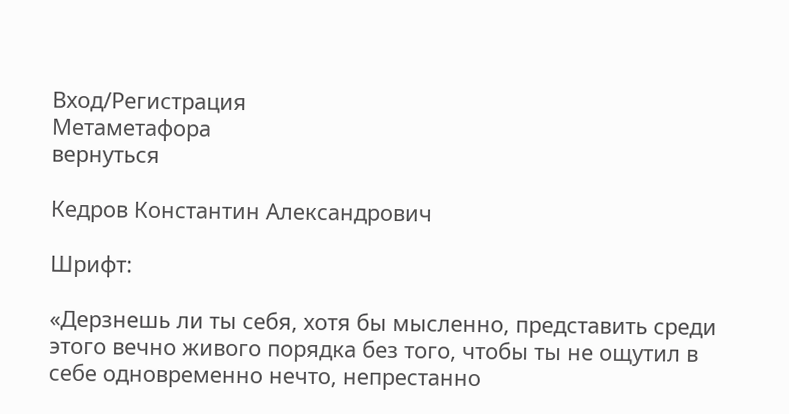Вход/Регистрация
Метаметафора
вернуться

Кедров Константин Александрович

Шрифт:

«Дерзнешь ли ты себя, хотя бы мысленно, представить среди этого вечно живого порядка без того, чтобы ты не ощутил в себе одновременно нечто, непрестанно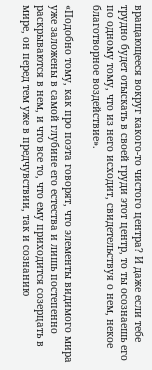вращающееся вокруг какого-то чистого центра? И даже если тебе трудно будет отыскать в своей груди этот центр, то ты осознаешь его по одному тому, что из него исходит, свидетельствуя о нем, некое благотворное воздействие».

«Подобно тому, как про поэта говорят, что элементы видимого мира уже заложены в самой глубине его естества и лишь постепенно раскрываются в нем, и что все то, что ему приходится созерцать в мире, он перед тем уже в предчувствии, так и сознанию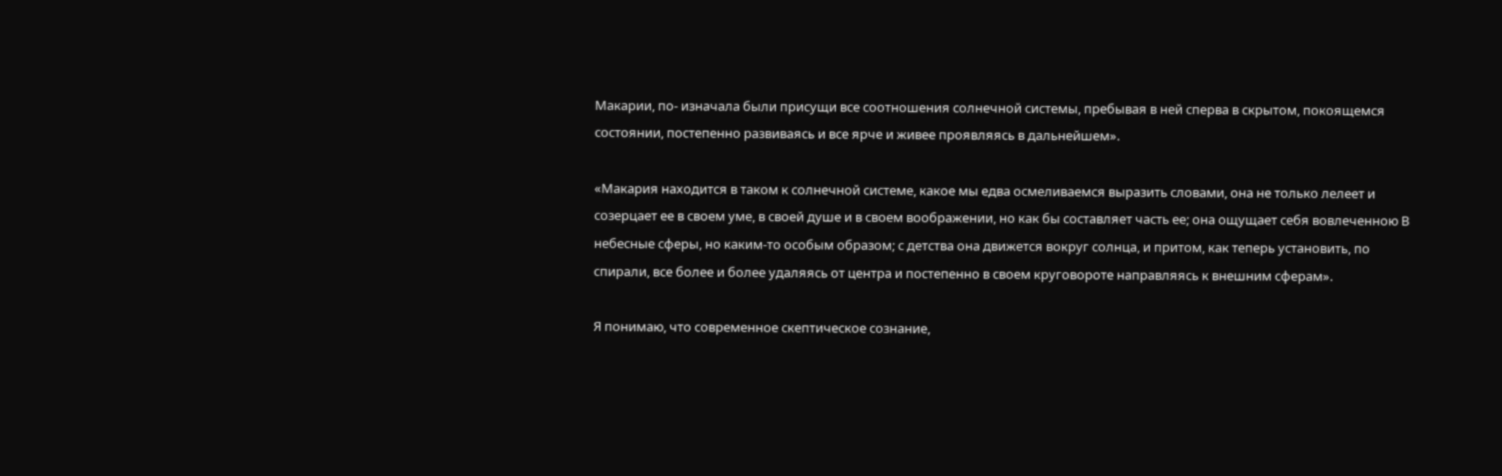Макарии, по- изначала были присущи все соотношения солнечной системы, пребывая в ней сперва в скрытом, покоящемся состоянии, постепенно развиваясь и все ярче и живее проявляясь в дальнейшем».

«Макария находится в таком к солнечной системе, какое мы едва осмеливаемся выразить словами, она не только лелеет и созерцает ее в своем уме, в своей душе и в своем воображении, но как бы составляет часть ее; она ощущает себя вовлеченною В небесные сферы, но каким-то особым образом; с детства она движется вокруг солнца, и притом, как теперь установить, по спирали, все более и более удаляясь от центра и постепенно в своем круговороте направляясь к внешним сферам».

Я понимаю, что современное скептическое сознание,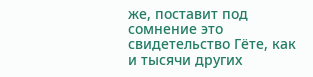же, поставит под сомнение это свидетельство Гёте, как и тысячи других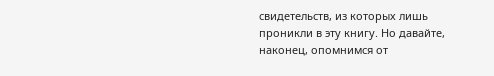свидетельств, из которых лишь проникли в эту книгу. Но давайте, наконец, опомнимся от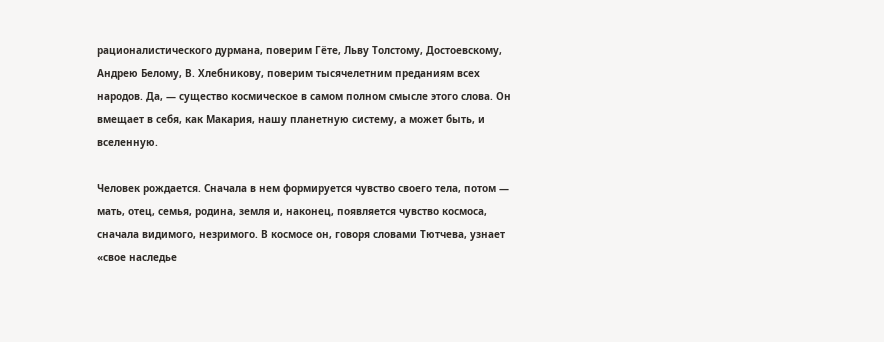рационалистического дурмана, поверим Гёте, Льву Толстому, Достоевскому, Андрею Белому, В. Хлебникову, поверим тысячелетним преданиям всех народов. Да, — существо космическое в самом полном смысле этого слова. Он вмещает в себя, как Макария, нашу планетную систему, а может быть, и вселенную.

Человек рождается. Сначала в нем формируется чувство своего тела, потом — мать, отец, семья, родина, земля и, наконец, появляется чувство космоса, сначала видимого, незримого. В космосе он, говоря словами Тютчева, узнает «свое наследье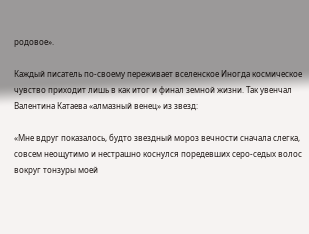родовое».

Каждый писатель по-своему переживает вселенское Иногда космическое чувство приходит лишь в как итог и финал земной жизни. Так увенчал Валентина Катаева «алмазный венец» из звезд:

«Мне вдруг показалось, будто звездный мороз вечности сначала слегка, совсем неощутимо и нестрашно коснулся поредевших серо-седых волос вокруг тонзуры моей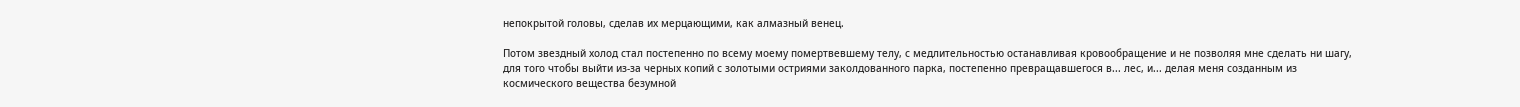непокрытой головы, сделав их мерцающими, как алмазный венец.

Потом звездный холод стал постепенно по всему моему помертвевшему телу, с медлительностью останавливая кровообращение и не позволяя мне сделать ни шагу, для того чтобы выйти из-за черных копий с золотыми остриями заколдованного парка, постепенно превращавшегося в... лес, и... делая меня созданным из космического вещества безумной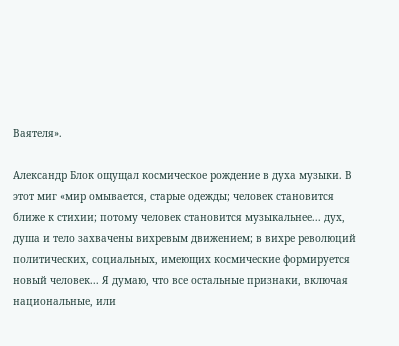Ваятеля».

Александр Блок ощущал космическое рождение в духа музыки. В этот миг «мир омывается, старые одежды; человек становится ближе к стихии; потому человек становится музыкальнее... дух, душа и тело захвачены вихревым движением; в вихре революций политических, социальных, имеющих космические формируется новый человек... Я думаю, что все остальные признаки, включая национальные, или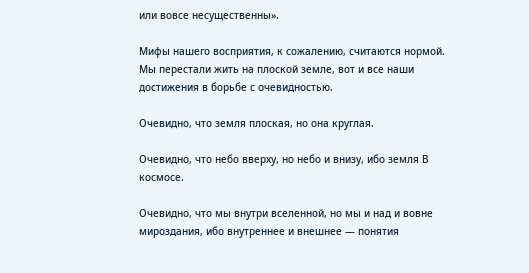или вовсе несущественны».

Мифы нашего восприятия, к сожалению, считаются нормой. Мы перестали жить на плоской земле, вот и все наши достижения в борьбе с очевидностью.

Очевидно, что земля плоская, но она круглая.

Очевидно, что небо вверху, но небо и внизу, ибо земля В космосе.

Очевидно, что мы внутри вселенной, но мы и над и вовне мироздания, ибо внутреннее и внешнее — понятия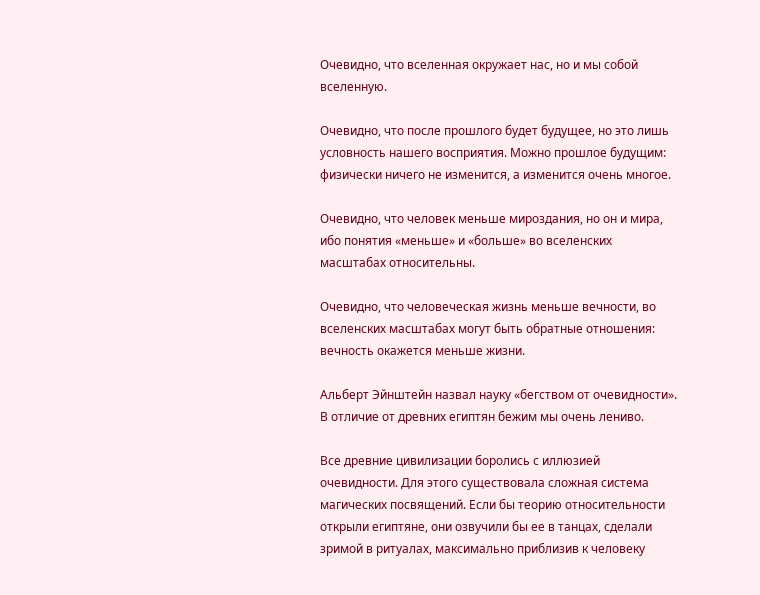Очевидно, что вселенная окружает нас, но и мы собой вселенную.

Очевидно, что после прошлого будет будущее, но это лишь условность нашего восприятия. Можно прошлое будущим: физически ничего не изменится, а изменится очень многое.

Очевидно, что человек меньше мироздания, но он и мира, ибо понятия «меньше» и «больше» во вселенских масштабах относительны.

Очевидно, что человеческая жизнь меньше вечности, во вселенских масштабах могут быть обратные отношения: вечность окажется меньше жизни.

Альберт Эйнштейн назвал науку «бегством от очевидности». В отличие от древних египтян бежим мы очень лениво.

Все древние цивилизации боролись с иллюзией очевидности. Для этого существовала сложная система магических посвящений. Если бы теорию относительности открыли египтяне, они озвучили бы ее в танцах, сделали зримой в ритуалах, максимально приблизив к человеку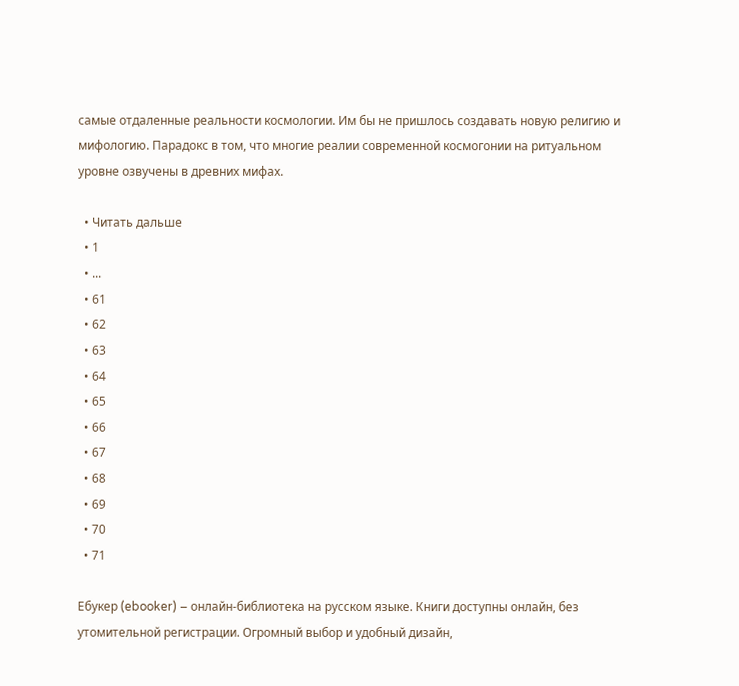самые отдаленные реальности космологии. Им бы не пришлось создавать новую религию и мифологию. Парадокс в том, что многие реалии современной космогонии на ритуальном уровне озвучены в древних мифах.

  • Читать дальше
  • 1
  • ...
  • 61
  • 62
  • 63
  • 64
  • 65
  • 66
  • 67
  • 68
  • 69
  • 70
  • 71

Ебукер (ebooker) – онлайн-библиотека на русском языке. Книги доступны онлайн, без утомительной регистрации. Огромный выбор и удобный дизайн,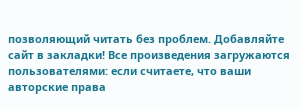позволяющий читать без проблем. Добавляйте сайт в закладки! Все произведения загружаются пользователями: если считаете, что ваши авторские права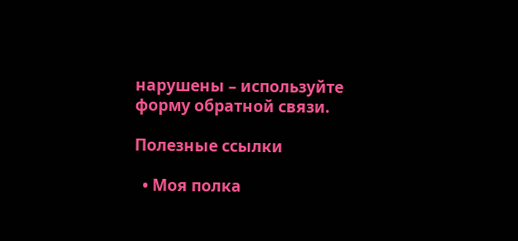нарушены – используйте форму обратной связи.

Полезные ссылки

  • Моя полка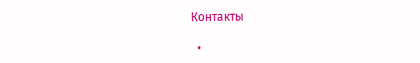Контакты

  •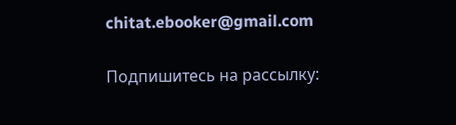chitat.ebooker@gmail.com

Подпишитесь на рассылку: